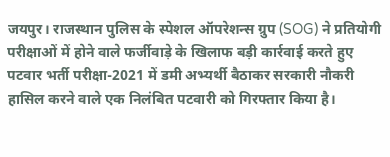जयपुर। राजस्थान पुलिस के स्पेशल ऑपरेशन्स ग्रुप (SOG) ने प्रतियोगी परीक्षाओं में होने वाले फर्जीवाड़े के खिलाफ बड़ी कार्रवाई करते हुए पटवार भर्ती परीक्षा-2021 में डमी अभ्यर्थी बैठाकर सरकारी नौकरी हासिल करने वाले एक निलंबित पटवारी को गिरफ्तार किया है।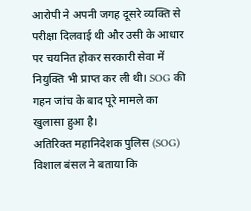आरोपी ने अपनी जगह दूसरे व्यक्ति से परीक्षा दिलवाई थी और उसी के आधार पर चयनित होकर सरकारी सेवा में नियुक्ति भी प्राप्त कर ली थी। SOG की गहन जांच के बाद पूरे मामले का खुलासा हुआ है।
अतिरिक्त महानिदेशक पुलिस (SOG) विशाल बंसल ने बताया कि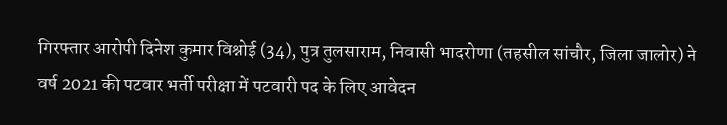गिरफ्तार आरोपी दिनेश कुमार विश्नोई (34), पुत्र तुलसाराम, निवासी भादरोणा (तहसील सांचौर, जिला जालोर) ने वर्ष 2021 की पटवार भर्ती परीक्षा में पटवारी पद के लिए आवेदन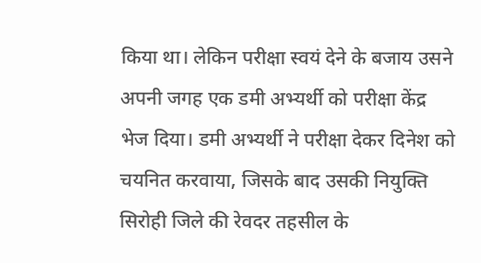किया था। लेकिन परीक्षा स्वयं देने के बजाय उसने अपनी जगह एक डमी अभ्यर्थी को परीक्षा केंद्र भेज दिया। डमी अभ्यर्थी ने परीक्षा देकर दिनेश को चयनित करवाया, जिसके बाद उसकी नियुक्ति सिरोही जिले की रेवदर तहसील के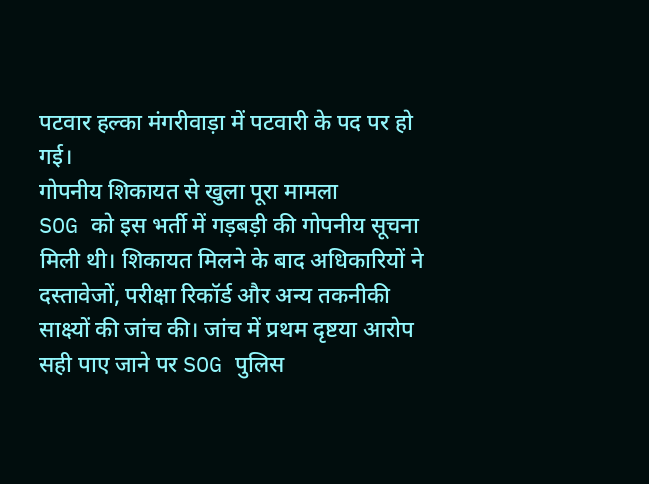पटवार हल्का मंगरीवाड़ा में पटवारी के पद पर हो गई।
गोपनीय शिकायत से खुला पूरा मामला
SOG को इस भर्ती में गड़बड़ी की गोपनीय सूचना मिली थी। शिकायत मिलने के बाद अधिकारियों ने दस्तावेजों, परीक्षा रिकॉर्ड और अन्य तकनीकी साक्ष्यों की जांच की। जांच में प्रथम दृष्टया आरोप सही पाए जाने पर SOG पुलिस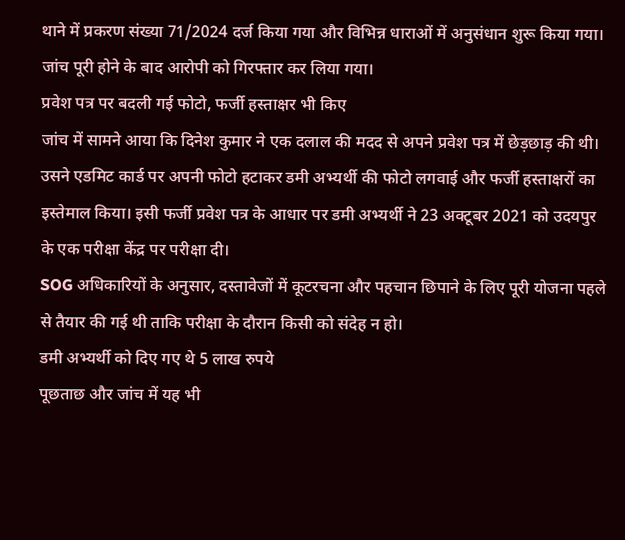थाने में प्रकरण संख्या 71/2024 दर्ज किया गया और विभिन्न धाराओं में अनुसंधान शुरू किया गया। जांच पूरी होने के बाद आरोपी को गिरफ्तार कर लिया गया।
प्रवेश पत्र पर बदली गई फोटो, फर्जी हस्ताक्षर भी किए
जांच में सामने आया कि दिनेश कुमार ने एक दलाल की मदद से अपने प्रवेश पत्र में छेड़छाड़ की थी। उसने एडमिट कार्ड पर अपनी फोटो हटाकर डमी अभ्यर्थी की फोटो लगवाई और फर्जी हस्ताक्षरों का इस्तेमाल किया। इसी फर्जी प्रवेश पत्र के आधार पर डमी अभ्यर्थी ने 23 अक्टूबर 2021 को उदयपुर के एक परीक्षा केंद्र पर परीक्षा दी।
SOG अधिकारियों के अनुसार, दस्तावेजों में कूटरचना और पहचान छिपाने के लिए पूरी योजना पहले से तैयार की गई थी ताकि परीक्षा के दौरान किसी को संदेह न हो।
डमी अभ्यर्थी को दिए गए थे 5 लाख रुपये
पूछताछ और जांच में यह भी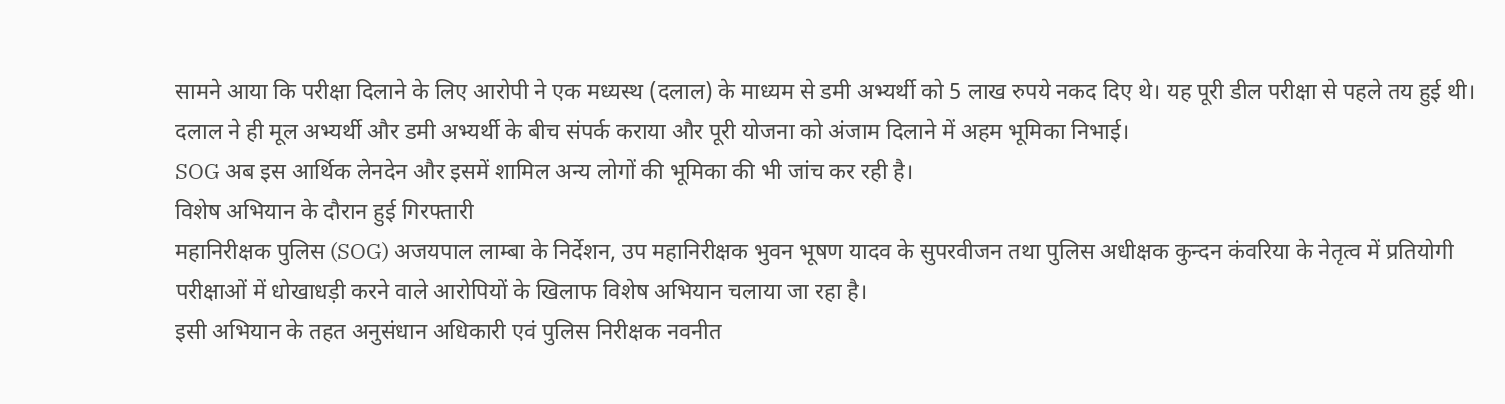सामने आया कि परीक्षा दिलाने के लिए आरोपी ने एक मध्यस्थ (दलाल) के माध्यम से डमी अभ्यर्थी को 5 लाख रुपये नकद दिए थे। यह पूरी डील परीक्षा से पहले तय हुई थी। दलाल ने ही मूल अभ्यर्थी और डमी अभ्यर्थी के बीच संपर्क कराया और पूरी योजना को अंजाम दिलाने में अहम भूमिका निभाई।
SOG अब इस आर्थिक लेनदेन और इसमें शामिल अन्य लोगों की भूमिका की भी जांच कर रही है।
विशेष अभियान के दौरान हुई गिरफ्तारी
महानिरीक्षक पुलिस (SOG) अजयपाल लाम्बा के निर्देशन, उप महानिरीक्षक भुवन भूषण यादव के सुपरवीजन तथा पुलिस अधीक्षक कुन्दन कंवरिया के नेतृत्व में प्रतियोगी परीक्षाओं में धोखाधड़ी करने वाले आरोपियों के खिलाफ विशेष अभियान चलाया जा रहा है।
इसी अभियान के तहत अनुसंधान अधिकारी एवं पुलिस निरीक्षक नवनीत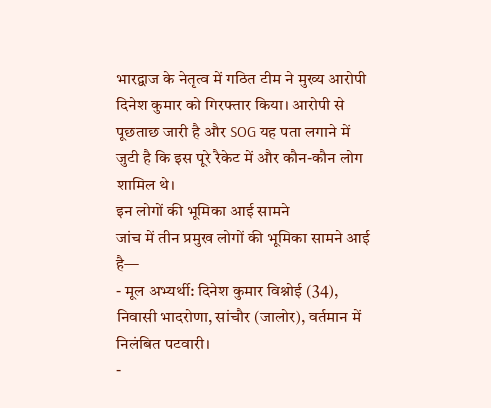भारद्वाज के नेतृत्व में गठित टीम ने मुख्य आरोपी दिनेश कुमार को गिरफ्तार किया। आरोपी से पूछताछ जारी है और SOG यह पता लगाने में जुटी है कि इस पूरे रैकेट में और कौन-कौन लोग शामिल थे।
इन लोगों की भूमिका आई सामने
जांच में तीन प्रमुख लोगों की भूमिका सामने आई है—
- मूल अभ्यर्थी: दिनेश कुमार विश्नोई (34), निवासी भादरोणा, सांचौर (जालोर), वर्तमान में निलंबित पटवारी।
-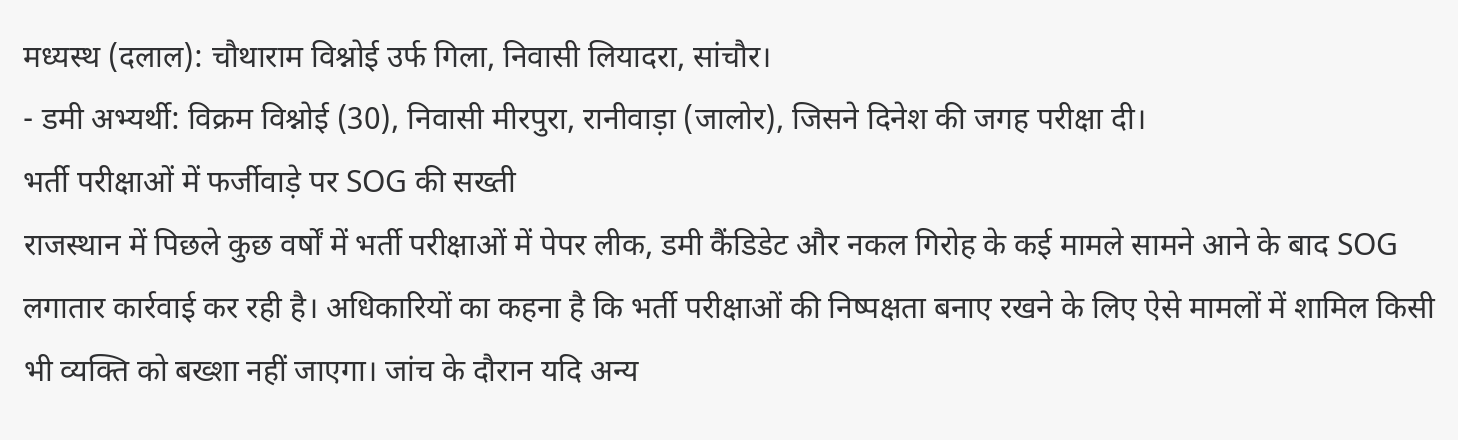मध्यस्थ (दलाल): चौथाराम विश्नोई उर्फ गिला, निवासी लियादरा, सांचौर।
- डमी अभ्यर्थी: विक्रम विश्नोई (30), निवासी मीरपुरा, रानीवाड़ा (जालोर), जिसने दिनेश की जगह परीक्षा दी।
भर्ती परीक्षाओं में फर्जीवाड़े पर SOG की सख्ती
राजस्थान में पिछले कुछ वर्षों में भर्ती परीक्षाओं में पेपर लीक, डमी कैंडिडेट और नकल गिरोह के कई मामले सामने आने के बाद SOG लगातार कार्रवाई कर रही है। अधिकारियों का कहना है कि भर्ती परीक्षाओं की निष्पक्षता बनाए रखने के लिए ऐसे मामलों में शामिल किसी भी व्यक्ति को बख्शा नहीं जाएगा। जांच के दौरान यदि अन्य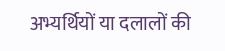अभ्यर्थियों या दलालों की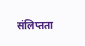संलिप्तता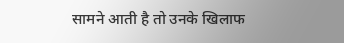सामने आती है तो उनके खिलाफ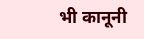भी कानूनी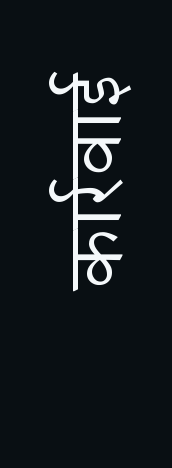कार्रवाई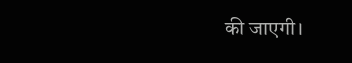की जाएगी।